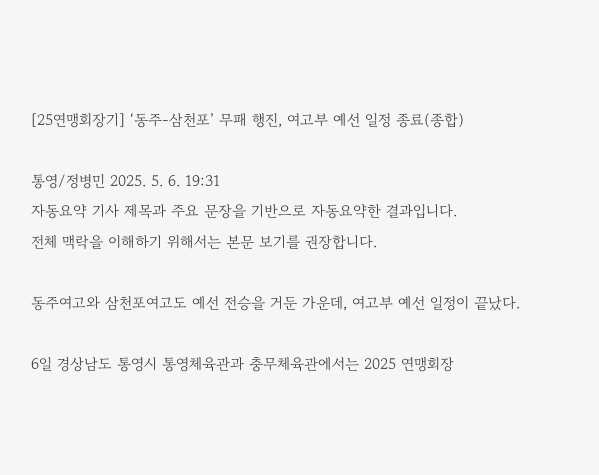[25연맹회장기] ‘동주-삼천포’ 무패 행진, 여고부 예선 일정 종료(종합)

통영/정병민 2025. 5. 6. 19:31
자동요약 기사 제목과 주요 문장을 기반으로 자동요약한 결과입니다.
전체 맥락을 이해하기 위해서는 본문 보기를 권장합니다.

동주여고와 삼천포여고도 예선 전승을 거둔 가운데, 여고부 예선 일정이 끝났다.

6일 경상남도 통영시 통영체육관과 충무체육관에서는 2025 연맹회장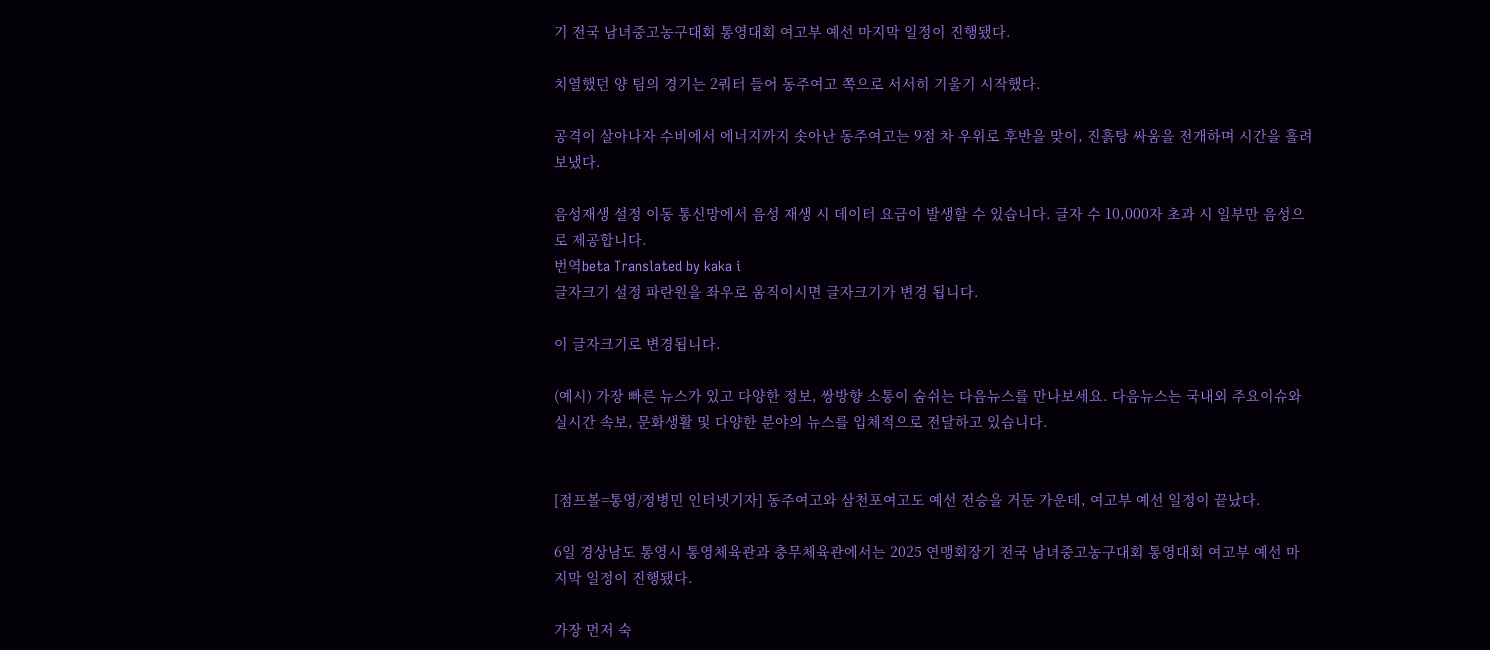기 전국 남녀중고농구대회 통영대회 여고부 예선 마지막 일정이 진행됐다.

치열했던 양 팀의 경기는 2쿼터 들어 동주여고 쪽으로 서서히 기울기 시작했다.

공격이 살아나자 수비에서 에너지까지 솟아난 동주여고는 9점 차 우위로 후반을 맞이, 진흙탕 싸움을 전개하며 시간을 흘려보냈다.

음성재생 설정 이동 통신망에서 음성 재생 시 데이터 요금이 발생할 수 있습니다. 글자 수 10,000자 초과 시 일부만 음성으로 제공합니다.
번역beta Translated by kaka i
글자크기 설정 파란원을 좌우로 움직이시면 글자크기가 변경 됩니다.

이 글자크기로 변경됩니다.

(예시) 가장 빠른 뉴스가 있고 다양한 정보, 쌍방향 소통이 숨쉬는 다음뉴스를 만나보세요. 다음뉴스는 국내외 주요이슈와 실시간 속보, 문화생활 및 다양한 분야의 뉴스를 입체적으로 전달하고 있습니다.


[점프볼=통영/정병민 인터넷기자] 동주여고와 삼천포여고도 예선 전승을 거둔 가운데, 여고부 예선 일정이 끝났다.

6일 경상남도 통영시 통영체육관과 충무체육관에서는 2025 연맹회장기 전국 남녀중고농구대회 통영대회 여고부 예선 마지막 일정이 진행됐다.

가장 먼저 숙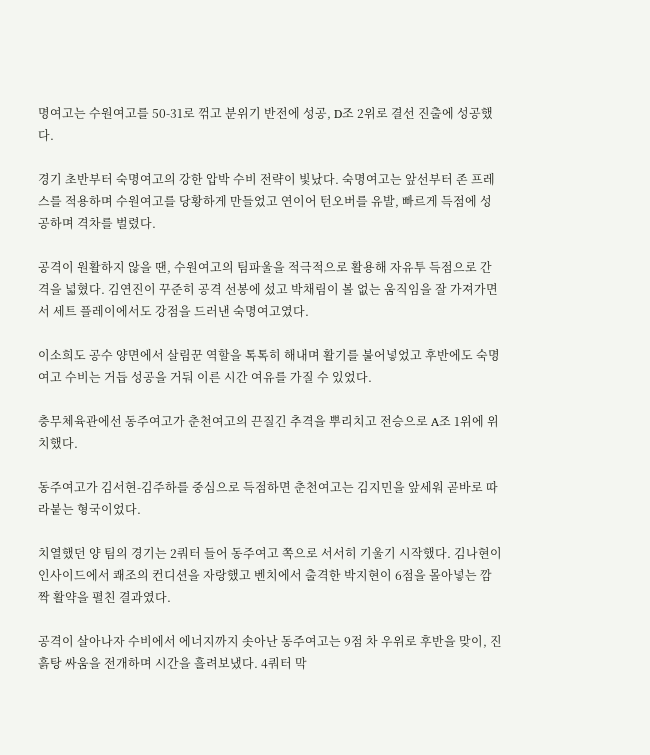명여고는 수원여고를 50-31로 꺾고 분위기 반전에 성공, D조 2위로 결선 진출에 성공했다.

경기 초반부터 숙명여고의 강한 압박 수비 전략이 빛났다. 숙명여고는 앞선부터 존 프레스를 적용하며 수원여고를 당황하게 만들었고 연이어 턴오버를 유발, 빠르게 득점에 성공하며 격차를 벌렸다.

공격이 원활하지 않을 땐, 수원여고의 팀파울을 적극적으로 활용해 자유투 득점으로 간격을 넓혔다. 김연진이 꾸준히 공격 선봉에 섰고 박채림이 볼 없는 움직임을 잘 가져가면서 세트 플레이에서도 강점을 드러낸 숙명여고였다.

이소희도 공수 양면에서 살림꾼 역할을 톡톡히 해내며 활기를 불어넣었고 후반에도 숙명여고 수비는 거듭 성공을 거둬 이른 시간 여유를 가질 수 있었다.

충무체육관에선 동주여고가 춘천여고의 끈질긴 추격을 뿌리치고 전승으로 A조 1위에 위치했다.

동주여고가 김서현-김주하를 중심으로 득점하면 춘천여고는 김지민을 앞세워 곧바로 따라붙는 형국이었다.

치열했던 양 팀의 경기는 2쿼터 들어 동주여고 쪽으로 서서히 기울기 시작했다. 김나현이 인사이드에서 쾌조의 컨디션을 자랑했고 벤치에서 출격한 박지현이 6점을 몰아넣는 깜짝 활약을 펼친 결과였다.

공격이 살아나자 수비에서 에너지까지 솟아난 동주여고는 9점 차 우위로 후반을 맞이, 진흙탕 싸움을 전개하며 시간을 흘려보냈다. 4쿼터 막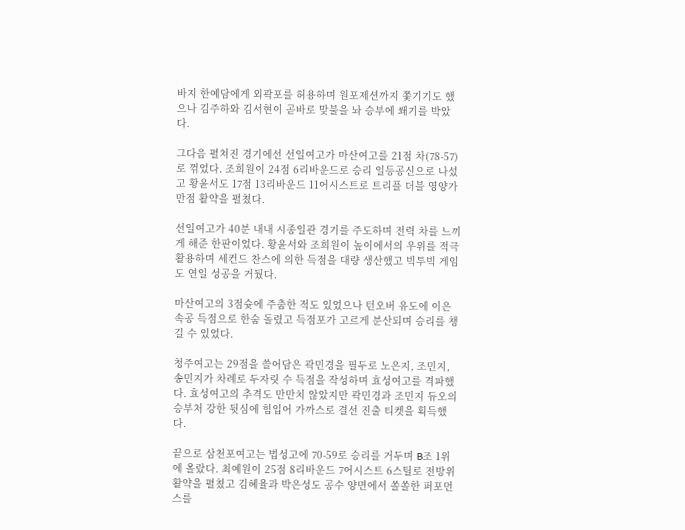바지 한예담에게 외곽포를 허용하며 원포제션까지 쫓기기도 했으나 김주하와 김서현이 곧바로 맞불을 놔 승부에 쐐기를 박았다.

그다음 펼쳐진 경기에선 선일여고가 마산여고를 21점 차(78-57)로 꺾었다. 조희원이 24점 6리바운드로 승리 일등공신으로 나섰고 황윤서도 17점 13리바운드 11어시스트로 트리플 더블 영양가 만점 활약을 펼쳤다.

선일여고가 40분 내내 시종일관 경기를 주도하며 전력 차를 느끼게 해준 한판이었다. 황윤서와 조희원이 높이에서의 우위를 적극 활용하며 세컨드 찬스에 의한 득점을 대량 생산했고 빅투빅 게임도 연일 성공을 거뒀다.

마산여고의 3점슛에 주춤한 적도 있었으나 턴오버 유도에 이은 속공 득점으로 한숨 돌렸고 득점포가 고르게 분산되며 승리를 챙길 수 있었다.

청주여고는 29점을 쓸어담은 곽민경을 필두로 노은지, 조민지, 송민지가 차례로 두자릿 수 득점을 작성하며 효성여고를 격파했다. 효성여고의 추격도 만만치 않았지만 곽민경과 조민지 듀오의 승부처 강한 뒷심에 힘입어 가까스로 결선 진출 티켓을 획득했다.

끝으로 삼천포여고는 법성고에 70-59로 승리를 거두며 B조 1위에 올랐다. 최예원이 25점 8리바운드 7어시스트 6스틸로 전방위 활약을 펼쳤고 김혜율과 박은성도 공수 양면에서 쏠쏠한 퍼포먼스를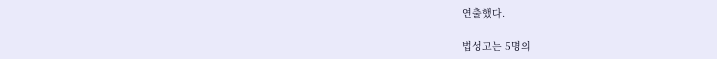연출했다.

법성고는 5명의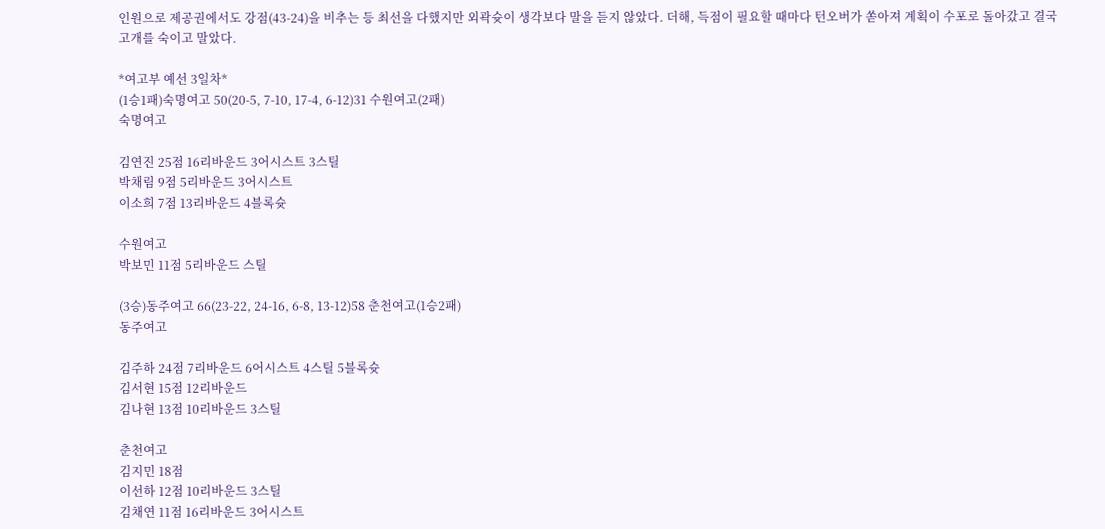인원으로 제공권에서도 강점(43-24)을 비추는 등 최선을 다했지만 외곽슛이 생각보다 말을 듣지 않았다. 더해, 득점이 필요할 때마다 턴오버가 쏟아져 계획이 수포로 돌아갔고 결국 고개를 숙이고 말았다.

*여고부 예선 3일차*
(1승1패)숙명여고 50(20-5, 7-10, 17-4, 6-12)31 수원여고(2패)
숙명여고

김연진 25점 16리바운드 3어시스트 3스틸
박채림 9점 5리바운드 3어시스트
이소희 7점 13리바운드 4블록슛

수원여고
박보민 11점 5리바운드 스틸

(3승)동주여고 66(23-22, 24-16, 6-8, 13-12)58 춘천여고(1승2패)
동주여고

김주하 24점 7리바운드 6어시스트 4스틸 5블록슛
김서현 15점 12리바운드
김나현 13점 10리바운드 3스틸

춘천여고
김지민 18점
이선하 12점 10리바운드 3스틸
김채연 11점 16리바운드 3어시스트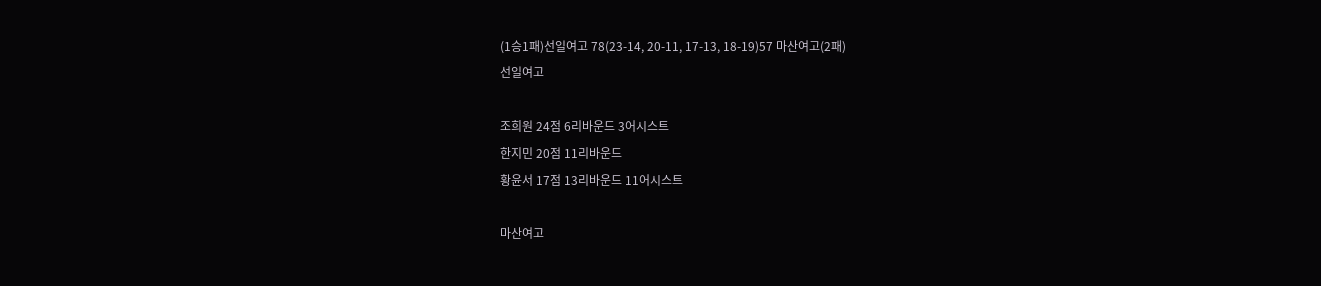(1승1패)선일여고 78(23-14, 20-11, 17-13, 18-19)57 마산여고(2패)
선일여고

조희원 24점 6리바운드 3어시스트
한지민 20점 11리바운드
황윤서 17점 13리바운드 11어시스트

마산여고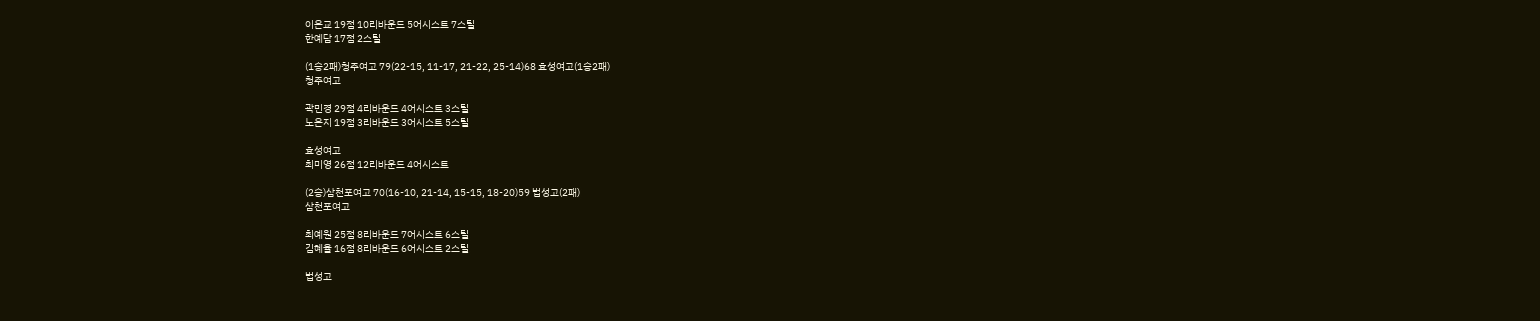이은교 19점 10리바운드 5어시스트 7스틸
한예담 17점 2스틸

(1승2패)청주여고 79(22-15, 11-17, 21-22, 25-14)68 효성여고(1승2패)
청주여고

곽민경 29점 4리바운드 4어시스트 3스틸
노은지 19점 3리바운드 3어시스트 5스틸

효성여고
최미영 26점 12리바운드 4어시스트

(2승)삼천포여고 70(16-10, 21-14, 15-15, 18-20)59 법성고(2패)
삼천포여고

최예원 25점 8리바운드 7어시스트 6스틸
김혜율 16점 8리바운드 6어시스트 2스틸

법성고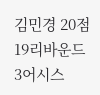김민경 20점 19리바운드 3어시스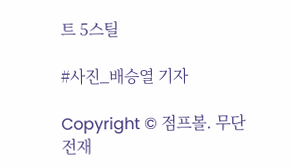트 5스틸

#사진_배승열 기자

Copyright © 점프볼. 무단전재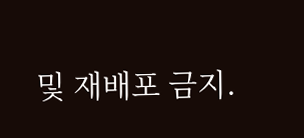및 재배포 금지.